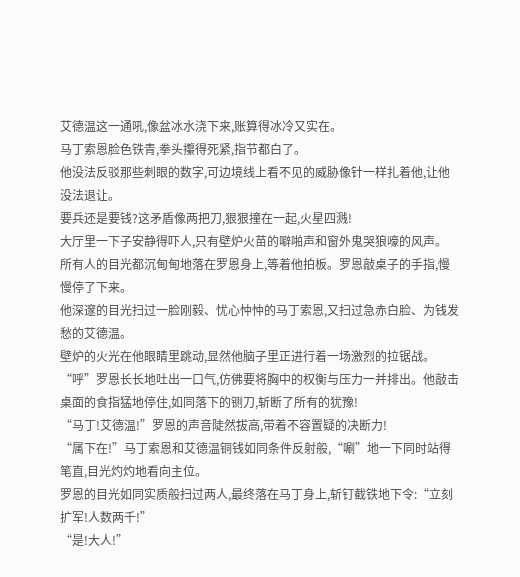艾德温这一通吼,像盆冰水浇下来,账算得冰冷又实在。
马丁索恩脸色铁青,拳头攥得死紧,指节都白了。
他没法反驳那些刺眼的数字,可边境线上看不见的威胁像针一样扎着他,让他没法退让。
要兵还是要钱?这矛盾像两把刀,狠狠撞在一起,火星四溅!
大厅里一下子安静得吓人,只有壁炉火苗的噼啪声和窗外鬼哭狼嚎的风声。
所有人的目光都沉甸甸地落在罗恩身上,等着他拍板。罗恩敲桌子的手指,慢慢停了下来。
他深邃的目光扫过一脸刚毅、忧心忡忡的马丁索恩,又扫过急赤白脸、为钱发愁的艾德温。
壁炉的火光在他眼睛里跳动,显然他脑子里正进行着一场激烈的拉锯战。
“呼”罗恩长长地吐出一口气,仿佛要将胸中的权衡与压力一并排出。他敲击桌面的食指猛地停住,如同落下的铡刀,斩断了所有的犹豫!
“马丁!艾德温!”罗恩的声音陡然拔高,带着不容置疑的决断力!
“属下在!”马丁索恩和艾德温铜钱如同条件反射般,“唰”地一下同时站得笔直,目光灼灼地看向主位。
罗恩的目光如同实质般扫过两人,最终落在马丁身上,斩钉截铁地下令:“立刻扩军!人数两千!”
“是!大人!”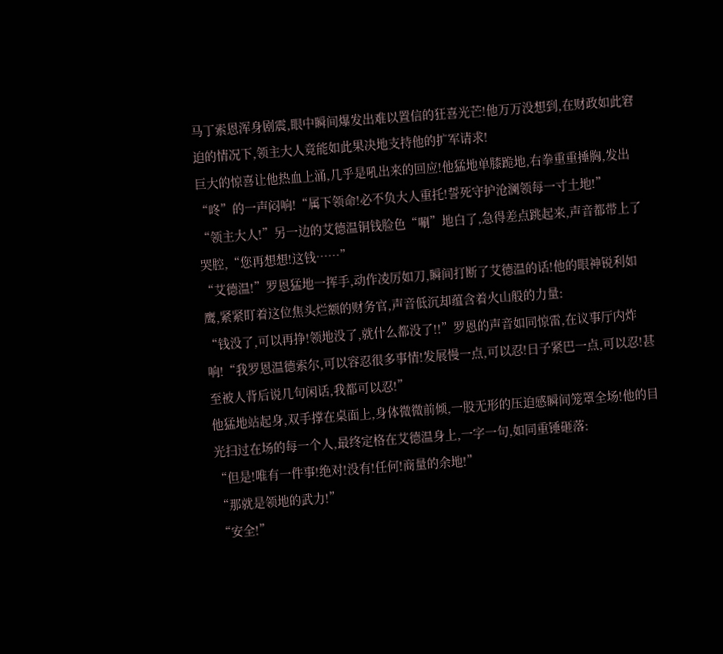马丁索恩浑身剧震,眼中瞬间爆发出难以置信的狂喜光芒!他万万没想到,在财政如此窘迫的情况下,领主大人竟能如此果决地支持他的扩军请求!
巨大的惊喜让他热血上涌,几乎是吼出来的回应!他猛地单膝跪地,右拳重重捶胸,发出“咚”的一声闷响!“属下领命!必不负大人重托!誓死守护沧澜领每一寸土地!”
“领主大人!”另一边的艾德温铜钱脸色“唰”地白了,急得差点跳起来,声音都带上了哭腔,“您再想想!这钱……”
“艾德温!”罗恩猛地一挥手,动作凌厉如刀,瞬间打断了艾德温的话!他的眼神锐利如鹰,紧紧盯着这位焦头烂额的财务官,声音低沉却蕴含着火山般的力量:
“钱没了,可以再挣!领地没了,就什么都没了!!”罗恩的声音如同惊雷,在议事厅内炸响!“我罗恩温德索尔,可以容忍很多事情!发展慢一点,可以忍!日子紧巴一点,可以忍!甚至被人背后说几句闲话,我都可以忍!”
他猛地站起身,双手撑在桌面上,身体微微前倾,一股无形的压迫感瞬间笼罩全场!他的目光扫过在场的每一个人,最终定格在艾德温身上,一字一句,如同重锤砸落:
“但是!唯有一件事!绝对!没有!任何!商量的余地!”
“那就是领地的武力!”
“安全!”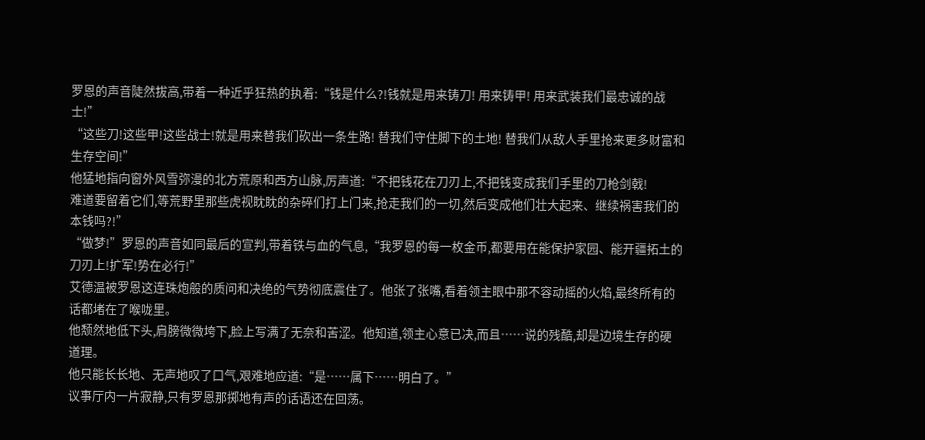罗恩的声音陡然拔高,带着一种近乎狂热的执着:“钱是什么?!钱就是用来铸刀! 用来铸甲! 用来武装我们最忠诚的战士!”
“这些刀!这些甲!这些战士!就是用来替我们砍出一条生路! 替我们守住脚下的土地! 替我们从敌人手里抢来更多财富和生存空间!”
他猛地指向窗外风雪弥漫的北方荒原和西方山脉,厉声道:“不把钱花在刀刃上,不把钱变成我们手里的刀枪剑戟!
难道要留着它们,等荒野里那些虎视眈眈的杂碎们打上门来,抢走我们的一切,然后变成他们壮大起来、继续祸害我们的本钱吗?!”
“做梦!”罗恩的声音如同最后的宣判,带着铁与血的气息,“我罗恩的每一枚金币,都要用在能保护家园、能开疆拓土的刀刃上!扩军!势在必行!”
艾德温被罗恩这连珠炮般的质问和决绝的气势彻底震住了。他张了张嘴,看着领主眼中那不容动摇的火焰,最终所有的话都堵在了喉咙里。
他颓然地低下头,肩膀微微垮下,脸上写满了无奈和苦涩。他知道,领主心意已决,而且……说的残酷,却是边境生存的硬道理。
他只能长长地、无声地叹了口气,艰难地应道:“是……属下……明白了。”
议事厅内一片寂静,只有罗恩那掷地有声的话语还在回荡。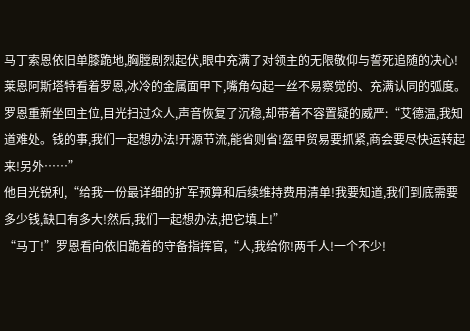马丁索恩依旧单膝跪地,胸膛剧烈起伏,眼中充满了对领主的无限敬仰与誓死追随的决心!
莱恩阿斯塔特看着罗恩,冰冷的金属面甲下,嘴角勾起一丝不易察觉的、充满认同的弧度。
罗恩重新坐回主位,目光扫过众人,声音恢复了沉稳,却带着不容置疑的威严:“艾德温,我知道难处。钱的事,我们一起想办法!开源节流,能省则省!盔甲贸易要抓紧,商会要尽快运转起来!另外……”
他目光锐利,“给我一份最详细的扩军预算和后续维持费用清单!我要知道,我们到底需要多少钱,缺口有多大!然后,我们一起想办法,把它填上!”
“马丁!”罗恩看向依旧跪着的守备指挥官,“人,我给你!两千人!一个不少!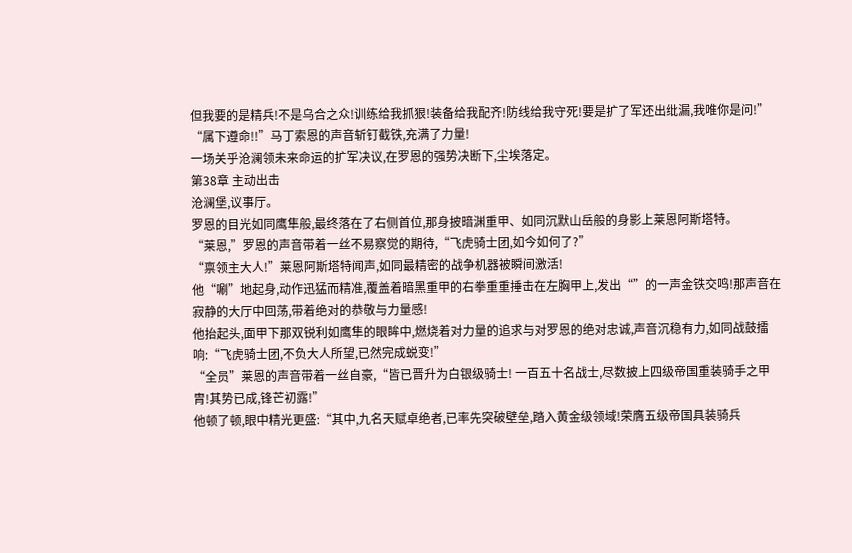但我要的是精兵!不是乌合之众!训练给我抓狠!装备给我配齐!防线给我守死!要是扩了军还出纰漏,我唯你是问!”
“属下遵命!!”马丁索恩的声音斩钉截铁,充满了力量!
一场关乎沧澜领未来命运的扩军决议,在罗恩的强势决断下,尘埃落定。
第38章 主动出击
沧澜堡,议事厅。
罗恩的目光如同鹰隼般,最终落在了右侧首位,那身披暗渊重甲、如同沉默山岳般的身影上莱恩阿斯塔特。
“莱恩,”罗恩的声音带着一丝不易察觉的期待,“飞虎骑士团,如今如何了?”
“禀领主大人!”莱恩阿斯塔特闻声,如同最精密的战争机器被瞬间激活!
他“唰”地起身,动作迅猛而精准,覆盖着暗黑重甲的右拳重重捶击在左胸甲上,发出“”的一声金铁交鸣!那声音在寂静的大厅中回荡,带着绝对的恭敬与力量感!
他抬起头,面甲下那双锐利如鹰隼的眼眸中,燃烧着对力量的追求与对罗恩的绝对忠诚,声音沉稳有力,如同战鼓擂响:“飞虎骑士团,不负大人所望,已然完成蜕变!”
“全员”莱恩的声音带着一丝自豪,“皆已晋升为白银级骑士! 一百五十名战士,尽数披上四级帝国重装骑手之甲胄!其势已成,锋芒初露!”
他顿了顿,眼中精光更盛:“其中,九名天赋卓绝者,已率先突破壁垒,踏入黄金级领域!荣膺五级帝国具装骑兵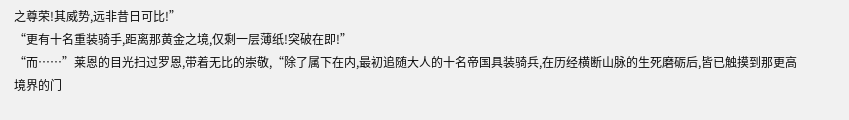之尊荣!其威势,远非昔日可比!”
“更有十名重装骑手,距离那黄金之境,仅剩一层薄纸!突破在即!”
“而……”莱恩的目光扫过罗恩,带着无比的崇敬,“除了属下在内,最初追随大人的十名帝国具装骑兵,在历经横断山脉的生死磨砺后,皆已触摸到那更高境界的门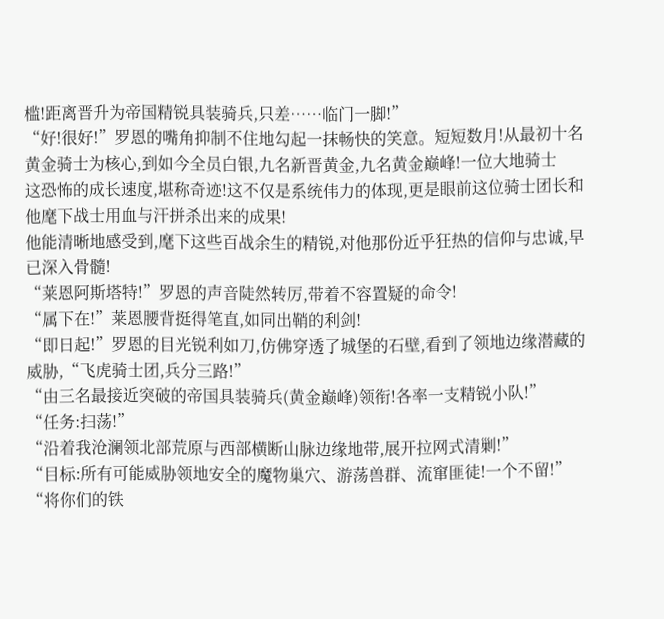槛!距离晋升为帝国精锐具装骑兵,只差……临门一脚!”
“好!很好!”罗恩的嘴角抑制不住地勾起一抹畅快的笑意。短短数月!从最初十名黄金骑士为核心,到如今全员白银,九名新晋黄金,九名黄金巅峰!一位大地骑士
这恐怖的成长速度,堪称奇迹!这不仅是系统伟力的体现,更是眼前这位骑士团长和他麾下战士用血与汗拼杀出来的成果!
他能清晰地感受到,麾下这些百战余生的精锐,对他那份近乎狂热的信仰与忠诚,早已深入骨髓!
“莱恩阿斯塔特!”罗恩的声音陡然转厉,带着不容置疑的命令!
“属下在!”莱恩腰背挺得笔直,如同出鞘的利剑!
“即日起!”罗恩的目光锐利如刀,仿佛穿透了城堡的石壁,看到了领地边缘潜藏的威胁,“飞虎骑士团,兵分三路!”
“由三名最接近突破的帝国具装骑兵(黄金巅峰)领衔!各率一支精锐小队!”
“任务:扫荡!”
“沿着我沧澜领北部荒原与西部横断山脉边缘地带,展开拉网式清剿!”
“目标:所有可能威胁领地安全的魔物巢穴、游荡兽群、流窜匪徒!一个不留!”
“将你们的铁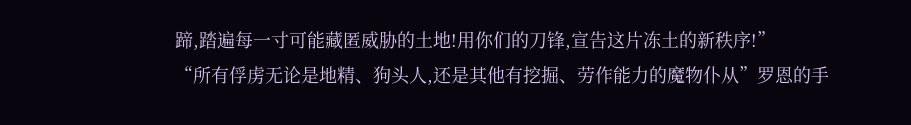蹄,踏遍每一寸可能藏匿威胁的土地!用你们的刀锋,宣告这片冻土的新秩序!”
“所有俘虏无论是地精、狗头人,还是其他有挖掘、劳作能力的魔物仆从”罗恩的手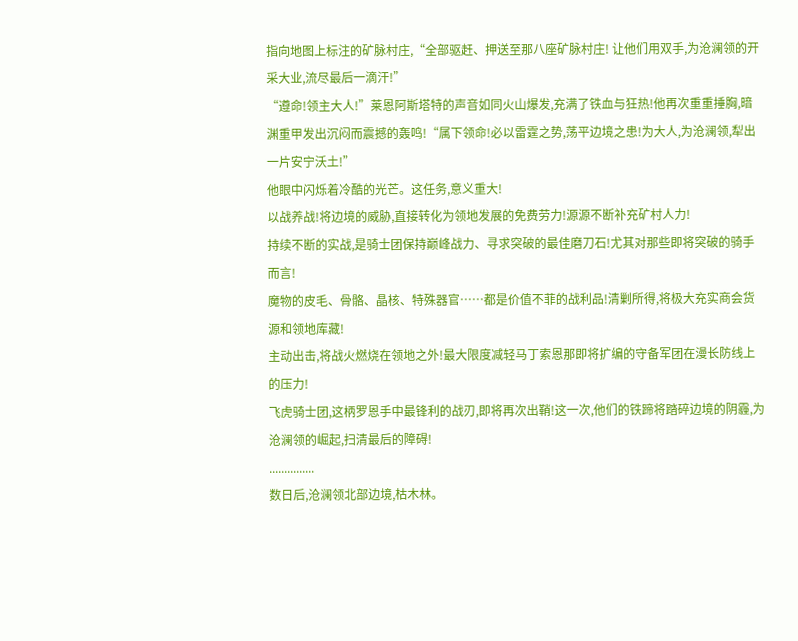指向地图上标注的矿脉村庄,“全部驱赶、押送至那八座矿脉村庄! 让他们用双手,为沧澜领的开采大业,流尽最后一滴汗!”
“遵命!领主大人!”莱恩阿斯塔特的声音如同火山爆发,充满了铁血与狂热!他再次重重捶胸,暗渊重甲发出沉闷而震撼的轰鸣!“属下领命!必以雷霆之势,荡平边境之患!为大人,为沧澜领,犁出一片安宁沃土!”
他眼中闪烁着冷酷的光芒。这任务,意义重大!
以战养战!将边境的威胁,直接转化为领地发展的免费劳力!源源不断补充矿村人力!
持续不断的实战,是骑士团保持巅峰战力、寻求突破的最佳磨刀石!尤其对那些即将突破的骑手而言!
魔物的皮毛、骨骼、晶核、特殊器官……都是价值不菲的战利品!清剿所得,将极大充实商会货源和领地库藏!
主动出击,将战火燃烧在领地之外!最大限度减轻马丁索恩那即将扩编的守备军团在漫长防线上的压力!
飞虎骑士团,这柄罗恩手中最锋利的战刃,即将再次出鞘!这一次,他们的铁蹄将踏碎边境的阴霾,为沧澜领的崛起,扫清最后的障碍!
...............
数日后,沧澜领北部边境,枯木林。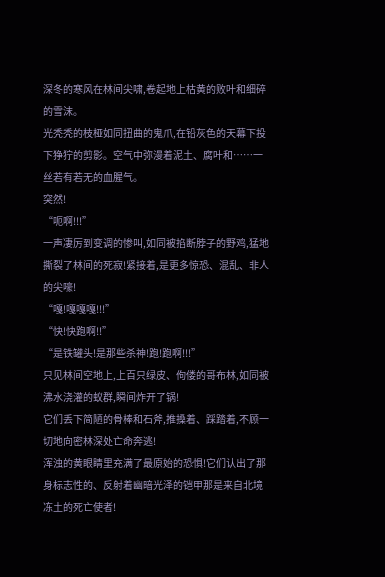深冬的寒风在林间尖啸,卷起地上枯黄的败叶和细碎的雪沫。
光秃秃的枝桠如同扭曲的鬼爪,在铅灰色的天幕下投下狰狞的剪影。空气中弥漫着泥土、腐叶和……一丝若有若无的血腥气。
突然!
“呃啊!!!”
一声凄厉到变调的惨叫,如同被掐断脖子的野鸡,猛地撕裂了林间的死寂!紧接着,是更多惊恐、混乱、非人的尖嚎!
“嘎!嘎嘎嘎!!!”
“快!快跑啊!!”
“是铁罐头!是那些杀神!跑!跑啊!!!”
只见林间空地上,上百只绿皮、佝偻的哥布林,如同被沸水浇灌的蚁群,瞬间炸开了锅!
它们丢下简陋的骨棒和石斧,推搡着、踩踏着,不顾一切地向密林深处亡命奔逃!
浑浊的黄眼睛里充满了最原始的恐惧!它们认出了那身标志性的、反射着幽暗光泽的铠甲那是来自北境冻土的死亡使者!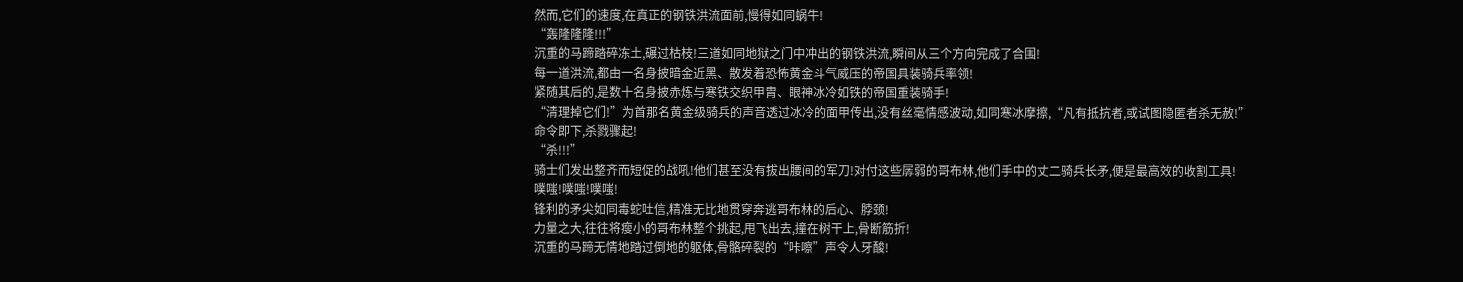然而,它们的速度,在真正的钢铁洪流面前,慢得如同蜗牛!
“轰隆隆隆!!!”
沉重的马蹄踏碎冻土,碾过枯枝!三道如同地狱之门中冲出的钢铁洪流,瞬间从三个方向完成了合围!
每一道洪流,都由一名身披暗金近黑、散发着恐怖黄金斗气威压的帝国具装骑兵率领!
紧随其后的,是数十名身披赤炼与寒铁交织甲胄、眼神冰冷如铁的帝国重装骑手!
“清理掉它们!”为首那名黄金级骑兵的声音透过冰冷的面甲传出,没有丝毫情感波动,如同寒冰摩擦,“凡有抵抗者,或试图隐匿者杀无赦!”
命令即下,杀戮骤起!
“杀!!!”
骑士们发出整齐而短促的战吼!他们甚至没有拔出腰间的军刀!对付这些孱弱的哥布林,他们手中的丈二骑兵长矛,便是最高效的收割工具!
噗嗤!噗嗤!噗嗤!
锋利的矛尖如同毒蛇吐信,精准无比地贯穿奔逃哥布林的后心、脖颈!
力量之大,往往将瘦小的哥布林整个挑起,甩飞出去,撞在树干上,骨断筋折!
沉重的马蹄无情地踏过倒地的躯体,骨骼碎裂的“咔嚓”声令人牙酸!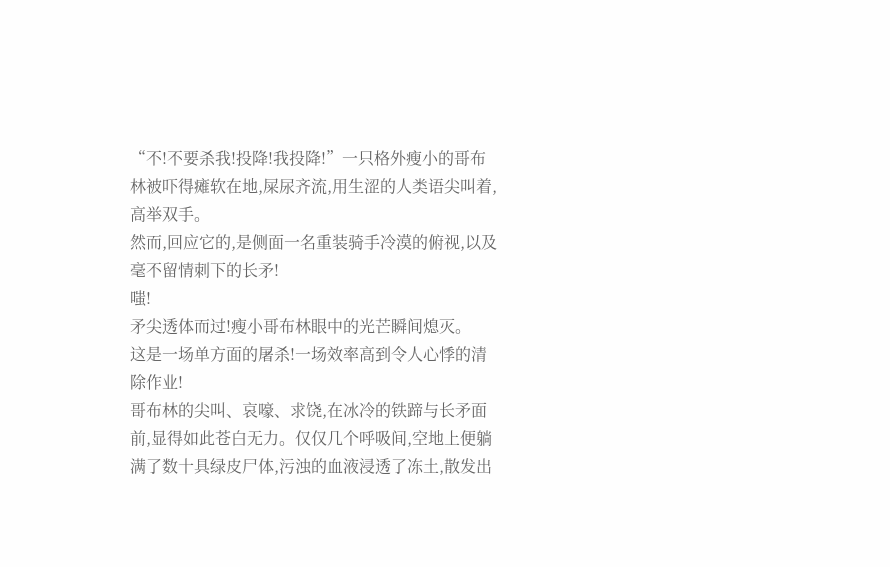“不!不要杀我!投降!我投降!”一只格外瘦小的哥布林被吓得瘫软在地,屎尿齐流,用生涩的人类语尖叫着,高举双手。
然而,回应它的,是侧面一名重装骑手冷漠的俯视,以及毫不留情刺下的长矛!
嗤!
矛尖透体而过!瘦小哥布林眼中的光芒瞬间熄灭。
这是一场单方面的屠杀!一场效率高到令人心悸的清除作业!
哥布林的尖叫、哀嚎、求饶,在冰冷的铁蹄与长矛面前,显得如此苍白无力。仅仅几个呼吸间,空地上便躺满了数十具绿皮尸体,污浊的血液浸透了冻土,散发出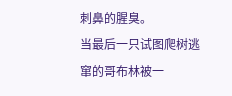刺鼻的腥臭。
当最后一只试图爬树逃窜的哥布林被一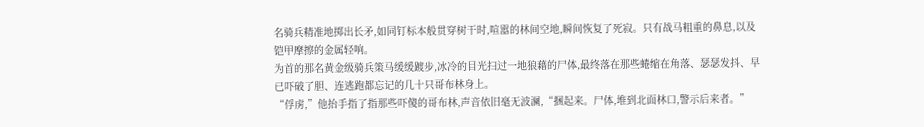名骑兵精准地掷出长矛,如同钉标本般贯穿树干时,喧嚣的林间空地,瞬间恢复了死寂。只有战马粗重的鼻息,以及铠甲摩擦的金属轻响。
为首的那名黄金级骑兵策马缓缓踱步,冰冷的目光扫过一地狼藉的尸体,最终落在那些蜷缩在角落、瑟瑟发抖、早已吓破了胆、连逃跑都忘记的几十只哥布林身上。
“俘虏,”他抬手指了指那些吓傻的哥布林,声音依旧毫无波澜,“捆起来。尸体,堆到北面林口,警示后来者。”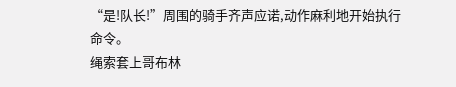“是!队长!”周围的骑手齐声应诺,动作麻利地开始执行命令。
绳索套上哥布林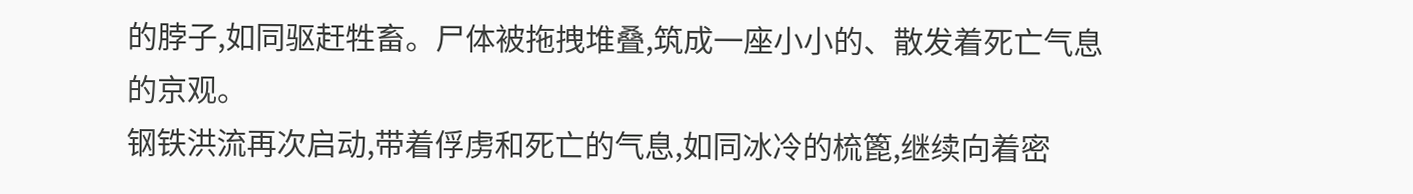的脖子,如同驱赶牲畜。尸体被拖拽堆叠,筑成一座小小的、散发着死亡气息的京观。
钢铁洪流再次启动,带着俘虏和死亡的气息,如同冰冷的梳篦,继续向着密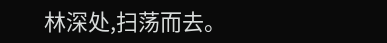林深处,扫荡而去。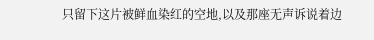只留下这片被鲜血染红的空地,以及那座无声诉说着边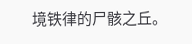境铁律的尸骸之丘。